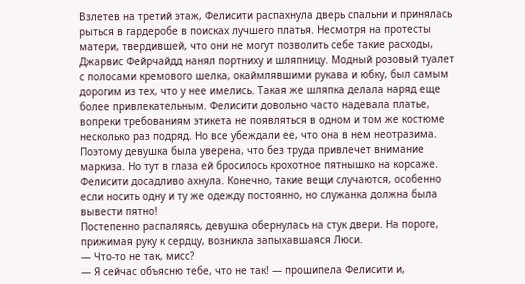Взлетев на третий этаж, Фелисити распахнула дверь спальни и принялась рыться в гардеробе в поисках лучшего платья. Несмотря на протесты матери, твердившей, что они не могут позволить себе такие расходы, Джарвис Фейрчайдд нанял портниху и шляпницу. Модный розовый туалет с полосами кремового шелка, окаймлявшими рукава и юбку, был самым дорогим из тех, что у нее имелись. Такая же шляпка делала наряд еще более привлекательным. Фелисити довольно часто надевала платье, вопреки требованиям этикета не появляться в одном и том же костюме несколько раз подряд. Но все убеждали ее, что она в нем неотразима. Поэтому девушка была уверена, что без труда привлечет внимание маркиза. Но тут в глаза ей бросилось крохотное пятнышко на корсаже. Фелисити досадливо ахнула. Конечно, такие вещи случаются, особенно если носить одну и ту же одежду постоянно, но служанка должна была вывести пятно!
Постепенно распаляясь, девушка обернулась на стук двери. На пороге, прижимая руку к сердцу, возникла запыхавшаяся Люси.
— Что-то не так, мисс?
— Я сейчас объясню тебе, что не так! — прошипела Фелисити и,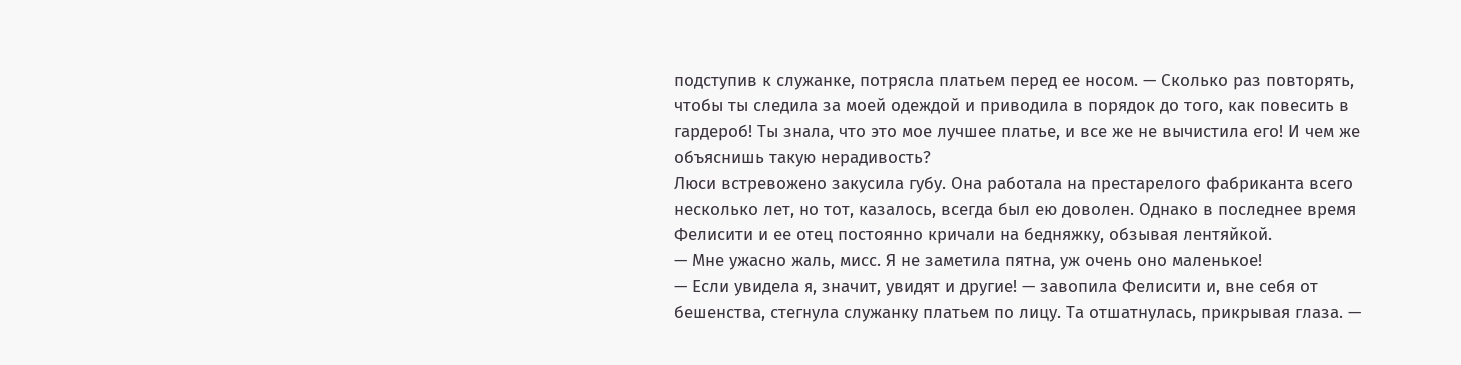подступив к служанке, потрясла платьем перед ее носом. — Сколько раз повторять, чтобы ты следила за моей одеждой и приводила в порядок до того, как повесить в гардероб! Ты знала, что это мое лучшее платье, и все же не вычистила его! И чем же объяснишь такую нерадивость?
Люси встревожено закусила губу. Она работала на престарелого фабриканта всего несколько лет, но тот, казалось, всегда был ею доволен. Однако в последнее время Фелисити и ее отец постоянно кричали на бедняжку, обзывая лентяйкой.
— Мне ужасно жаль, мисс. Я не заметила пятна, уж очень оно маленькое!
— Если увидела я, значит, увидят и другие! — завопила Фелисити и, вне себя от бешенства, стегнула служанку платьем по лицу. Та отшатнулась, прикрывая глаза. —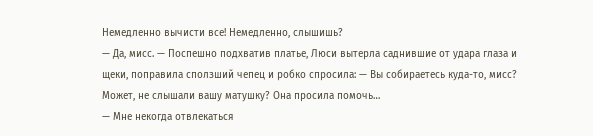Немедленно вычисти все! Немедленно, слышишь?
— Да, мисс. — Поспешно подхватив платье, Люси вытерла саднившие от удара глаза и щеки, поправила сползший чепец и робко спросила: — Вы собираетесь куда-то, мисс? Может, не слышали вашу матушку? Она просила помочь…
— Мне некогда отвлекаться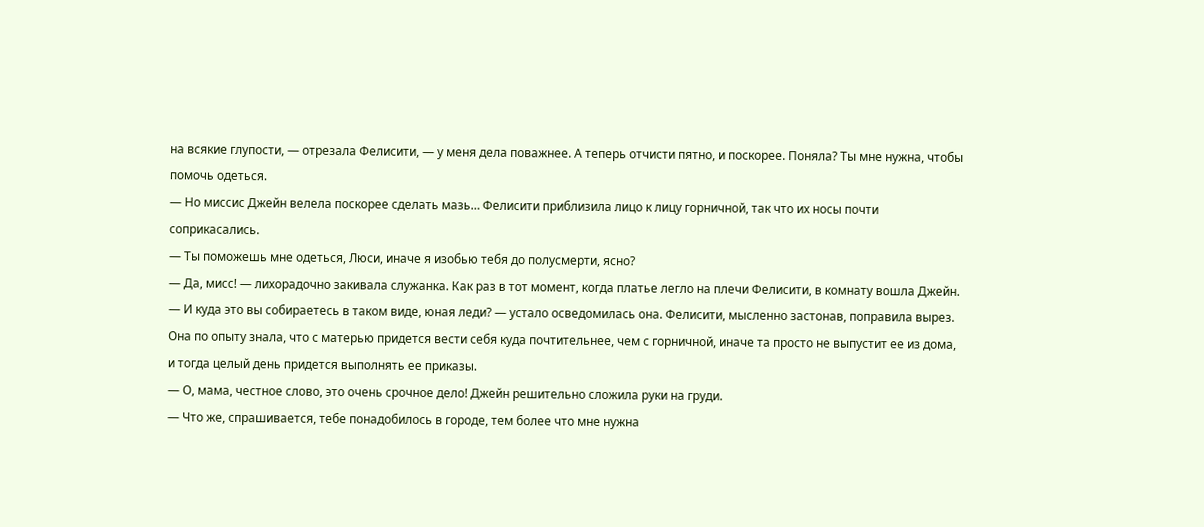на всякие глупости, — отрезала Фелисити, — у меня дела поважнее. А теперь отчисти пятно, и поскорее. Поняла? Ты мне нужна, чтобы помочь одеться.
— Но миссис Джейн велела поскорее сделать мазь… Фелисити приблизила лицо к лицу горничной, так что их носы почти соприкасались.
— Ты поможешь мне одеться, Люси, иначе я изобью тебя до полусмерти, ясно?
— Да, мисс! — лихорадочно закивала служанка. Как раз в тот момент, когда платье легло на плечи Фелисити, в комнату вошла Джейн.
— И куда это вы собираетесь в таком виде, юная леди? — устало осведомилась она. Фелисити, мысленно застонав, поправила вырез. Она по опыту знала, что с матерью придется вести себя куда почтительнее, чем с горничной, иначе та просто не выпустит ее из дома, и тогда целый день придется выполнять ее приказы.
— О, мама, честное слово, это очень срочное дело! Джейн решительно сложила руки на груди.
— Что же, спрашивается, тебе понадобилось в городе, тем более что мне нужна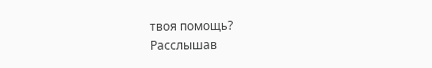твоя помощь?
Расслышав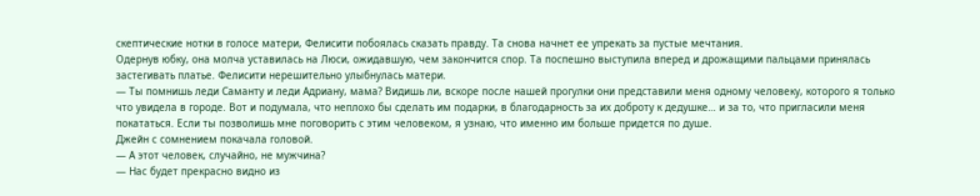скептические нотки в голосе матери, Фелисити побоялась сказать правду. Та снова начнет ее упрекать за пустые мечтания.
Одернув юбку, она молча уставилась на Люси, ожидавшую, чем закончится спор. Та поспешно выступила вперед и дрожащими пальцами принялась застегивать платье. Фелисити нерешительно улыбнулась матери.
— Ты помнишь леди Саманту и леди Адриану, мама? Видишь ли, вскоре после нашей прогулки они представили меня одному человеку, которого я только что увидела в городе. Вот и подумала, что неплохо бы сделать им подарки, в благодарность за их доброту к дедушке… и за то, что пригласили меня покататься. Если ты позволишь мне поговорить с этим человеком, я узнаю, что именно им больше придется по душе.
Джейн с сомнением покачала головой.
— А этот человек, случайно, не мужчина?
— Нас будет прекрасно видно из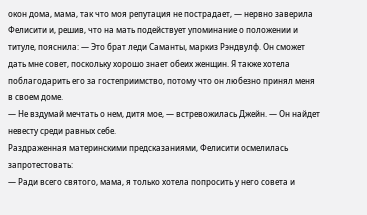окон дома, мама, так что моя репутация не пострадает, — нервно заверила Фелисити и, решив, что на мать подействует упоминание о положении и титуле, пояснила: — Это брат леди Саманты, маркиз Рэндвулф. Он сможет дать мне совет, поскольку хорошо знает обеих женщин. Я также хотела поблагодарить его за гостеприимство, потому что он любезно принял меня в своем доме.
— Не вздумай мечтать о нем, дитя мое, — встревожилась Джейн. — Он найдет невесту среди равных себе.
Раздраженная материнскими предсказаниями, Фелисити осмелилась запротестовать:
— Ради всего святого, мама, я только хотела попросить у него совета и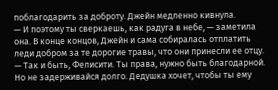поблагодарить за доброту. Джейн медленно кивнула.
— И поэтому ты сверкаешь, как радуга в небе, — заметила она. В конце концов, Джейн и сама собиралась отплатить леди добром за те дорогие травы, что они принесли ее отцу. — Так и быть, Фелисити. Ты права, нужно быть благодарной. Но не задерживайся долго. Дедушка хочет, чтобы ты ему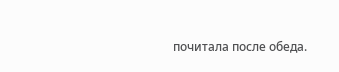почитала после обеда.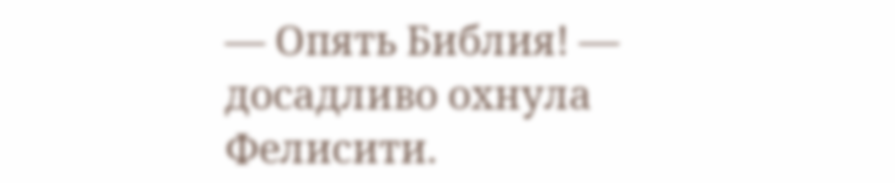— Опять Библия! — досадливо охнула Фелисити.